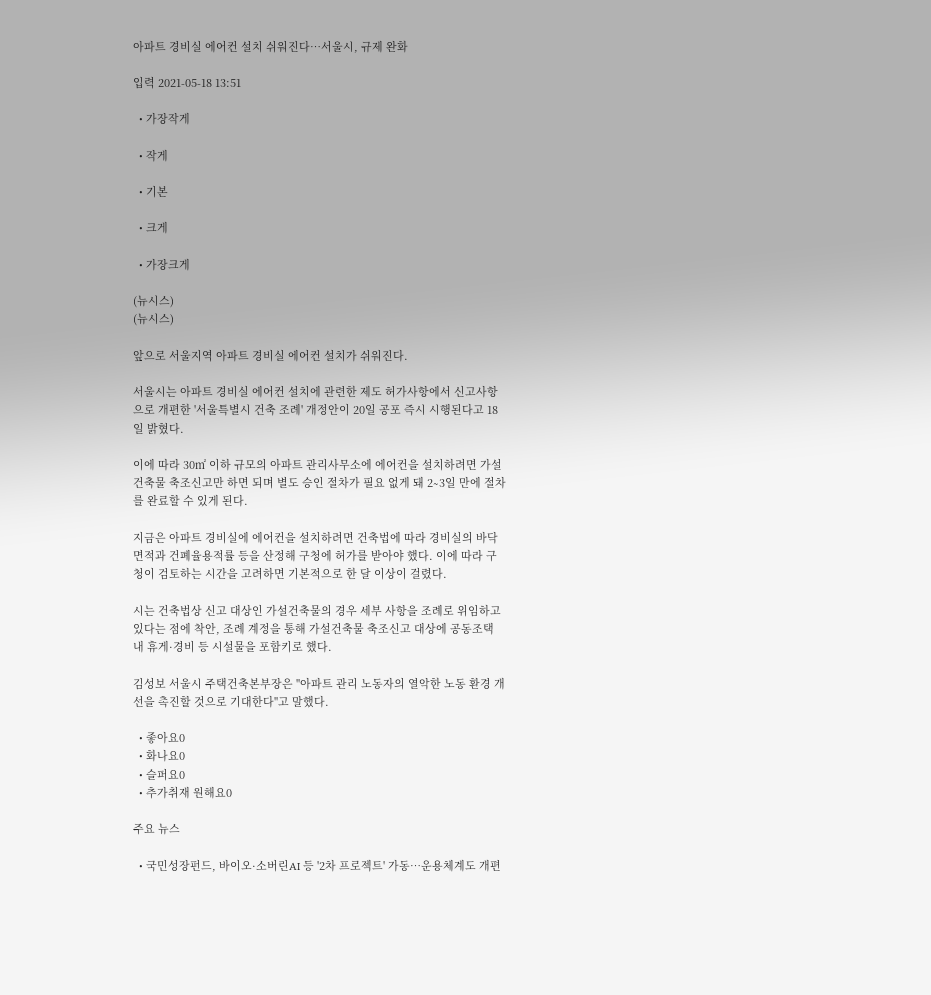아파트 경비실 에어컨 설치 쉬워진다…서울시, 규제 완화

입력 2021-05-18 13:51

  • 가장작게

  • 작게

  • 기본

  • 크게

  • 가장크게

(뉴시스)
(뉴시스)

앞으로 서울지역 아파트 경비실 에어컨 설치가 쉬워진다.

서울시는 아파트 경비실 에어컨 설치에 관련한 제도 허가사항에서 신고사항으로 개편한 '서울특별시 건축 조례' 개정안이 20일 공포 즉시 시행된다고 18일 밝혔다.

이에 따라 30㎡ 이하 규모의 아파트 관리사무소에 에어컨을 설치하려면 가설건축물 축조신고만 하면 되며 별도 승인 절차가 필요 없게 돼 2∼3일 만에 절차를 완료할 수 있게 된다.

지금은 아파트 경비실에 에어컨을 설치하려면 건축법에 따라 경비실의 바닥면적과 건폐율용적률 등을 산정해 구청에 허가를 받아야 했다. 이에 따라 구청이 검토하는 시간을 고려하면 기본적으로 한 달 이상이 걸렸다.

시는 건축법상 신고 대상인 가설건축물의 경우 세부 사항을 조례로 위임하고 있다는 점에 착안, 조례 계정을 통해 가설건축물 축조신고 대상에 공동조택 내 휴게·경비 등 시설물을 포함키로 했다.

김성보 서울시 주택건축본부장은 "아파트 관리 노동자의 열악한 노동 환경 개선을 촉진할 것으로 기대한다"고 말했다.

  • 좋아요0
  • 화나요0
  • 슬퍼요0
  • 추가취재 원해요0

주요 뉴스

  • 국민성장펀드, 바이오·소버린AI 등 '2차 프로젝트' 가동…운용체계도 개편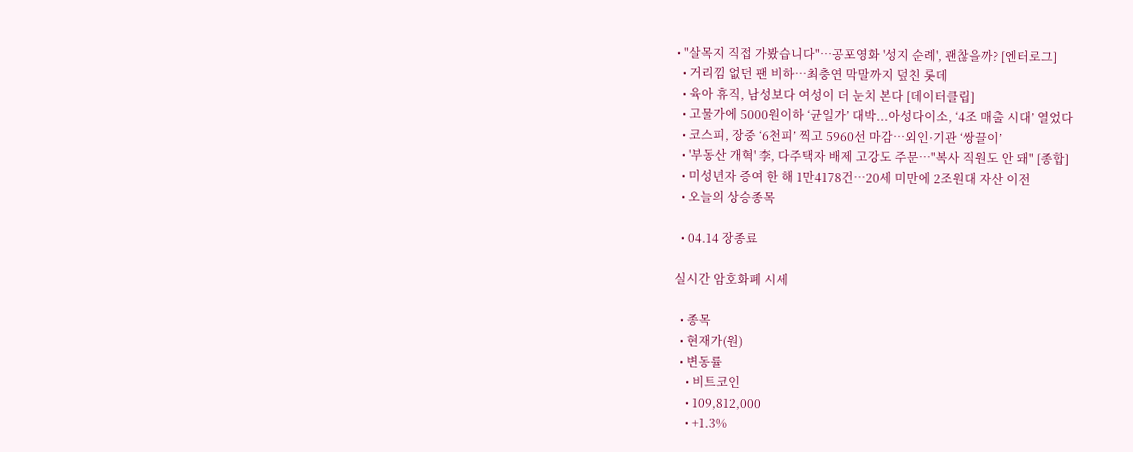• "살목지 직접 가봤습니다"⋯공포영화 '성지 순례', 괜찮을까? [엔터로그]
  • 거리낌 없던 팬 비하…최충연 막말까지 덮친 롯데
  • 육아 휴직, 남성보다 여성이 더 눈치 본다 [데이터클립]
  • 고물가에 5000원이하 ‘균일가’ 대박...아성다이소, ‘4조 매출 시대’ 열었다
  • 코스피, 장중 ‘6천피’ 찍고 5960선 마감…외인·기관 ‘쌍끌이’
  • '부동산 개혁' 李, 다주택자 배제 고강도 주문…"복사 직원도 안 돼" [종합]
  • 미성년자 증여 한 해 1만4178건…20세 미만에 2조원대 자산 이전
  • 오늘의 상승종목

  • 04.14 장종료

실시간 암호화폐 시세

  • 종목
  • 현재가(원)
  • 변동률
    • 비트코인
    • 109,812,000
    • +1.3%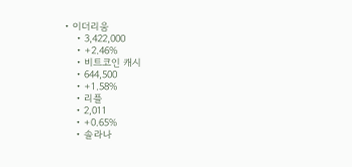• 이더리움
    • 3,422,000
    • +2.46%
    • 비트코인 캐시
    • 644,500
    • +1.58%
    • 리플
    • 2,011
    • +0.65%
    • 솔라나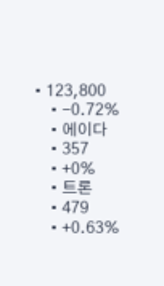• 123,800
    • -0.72%
    • 에이다
    • 357
    • +0%
    • 트론
    • 479
    • +0.63%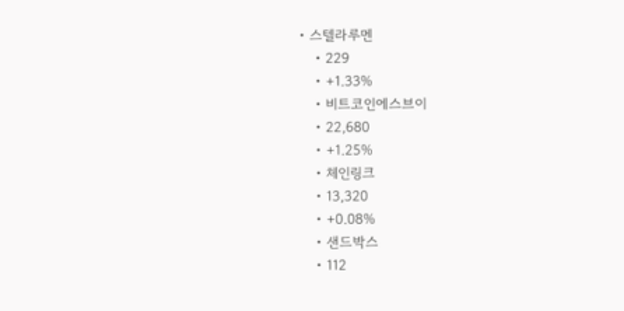• 스텔라루멘
    • 229
    • +1.33%
    • 비트코인에스브이
    • 22,680
    • +1.25%
    • 체인링크
    • 13,320
    • +0.08%
    • 샌드박스
    • 112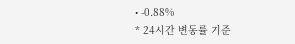• -0.88%
* 24시간 변동률 기준